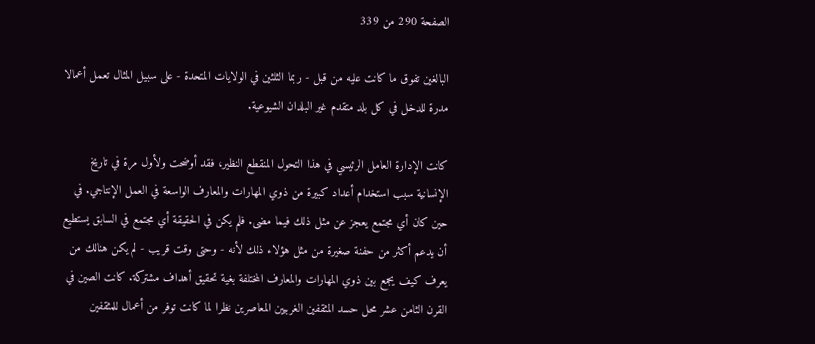الصفحة 290 من 339

البالغين تفوق ما كانت عليه من قبل - ربما الثلثين في الولايات المتحدة - على سبيل المثال تعمل أعمالا مدرة للدخل في كل بلد متقدم غير البلدان الشيوعية.

كانت الإدارة العامل الرئيسي في هذا التحول المنقطع النظير، فقد أوضحت ولأول مرة في تاريخ الإنسانية سبب استخدام أعداد كبيرة من ذوي المهارات والمعارف الواسعة في العمل الإنتاجي. في حين كان أي مجتمع يعجز عن مثل ذلك فيما مضى. فلم يكن في الحقيقة أي مجتمع في السابق يستطيع أن يدعم أكثر من حفنة صغيرة من مثل هؤلاء ذلك لأنه - وحتى وقت قريب - لم يكن هنالك من يعرف كيف يجمع بين ذوي المهارات والمعارف المختلفة بغية تحقيق أهداف مشتركة. كانت الصين في القرن الثامن عشر محل حسد المثقفين الغربيين المعاصرين نظرا لما كانت توفر من أعمال للمثقفين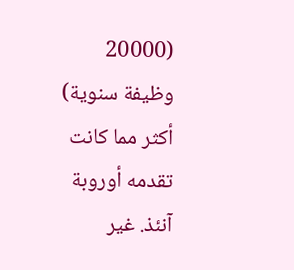(20000 وظيفة سنوية) أكثر مما كانت تقدمه أوروبة آنئذ. غير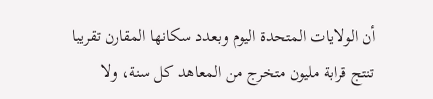أن الولايات المتحدة اليوم وبعدد سكانها المقارن تقريبا تنتج قرابة مليون متخرج من المعاهد كل سنة، ولا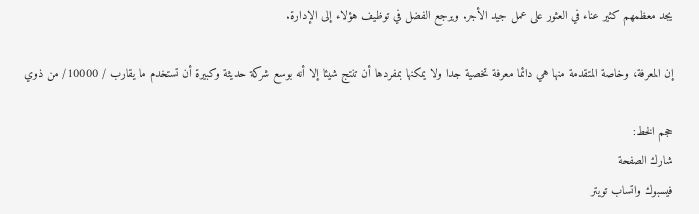يجد معظمهم كثير عناء في العثور على عمل جيد الأجر. ويرجع الفضل في توظيف هؤلاء إلى الإدارة.

إن المعرفة، وخاصة المتقدمة منها هي دائما معرفة تخصية جدا ولا يمكنها بمفردها أن تنتج شيئا إلا أنه بوسع شركة حديثة وكبيرة أن تستخدم ما يقارب / 10000/ من ذوي

حجم الخط:
شارك الصفحة
فيسبوك واتساب تويتر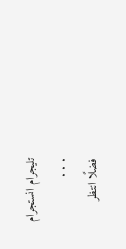تليجرام انستجرام
. . .
فضلًا انتظر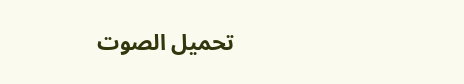تحميل الصوت